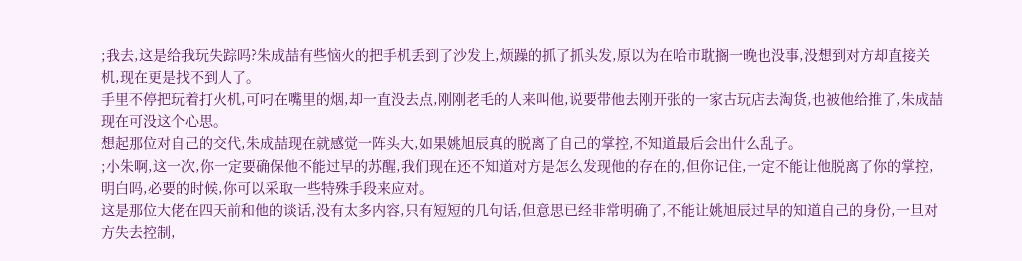;我去,这是给我玩失踪吗?朱成喆有些恼火的把手机丢到了沙发上,烦躁的抓了抓头发,原以为在哈市耽搁一晚也没事,没想到对方却直接关机,现在更是找不到人了。
手里不停把玩着打火机,可叼在嘴里的烟,却一直没去点,刚刚老毛的人来叫他,说要带他去刚开张的一家古玩店去淘货,也被他给推了,朱成喆现在可没这个心思。
想起那位对自己的交代,朱成喆现在就感觉一阵头大,如果姚旭辰真的脱离了自己的掌控,不知道最后会出什么乱子。
;小朱啊,这一次,你一定要确保他不能过早的苏醒,我们现在还不知道对方是怎么发现他的存在的,但你记住,一定不能让他脱离了你的掌控,明白吗,必要的时候,你可以采取一些特殊手段来应对。
这是那位大佬在四天前和他的谈话,没有太多内容,只有短短的几句话,但意思已经非常明确了,不能让姚旭辰过早的知道自己的身份,一旦对方失去控制,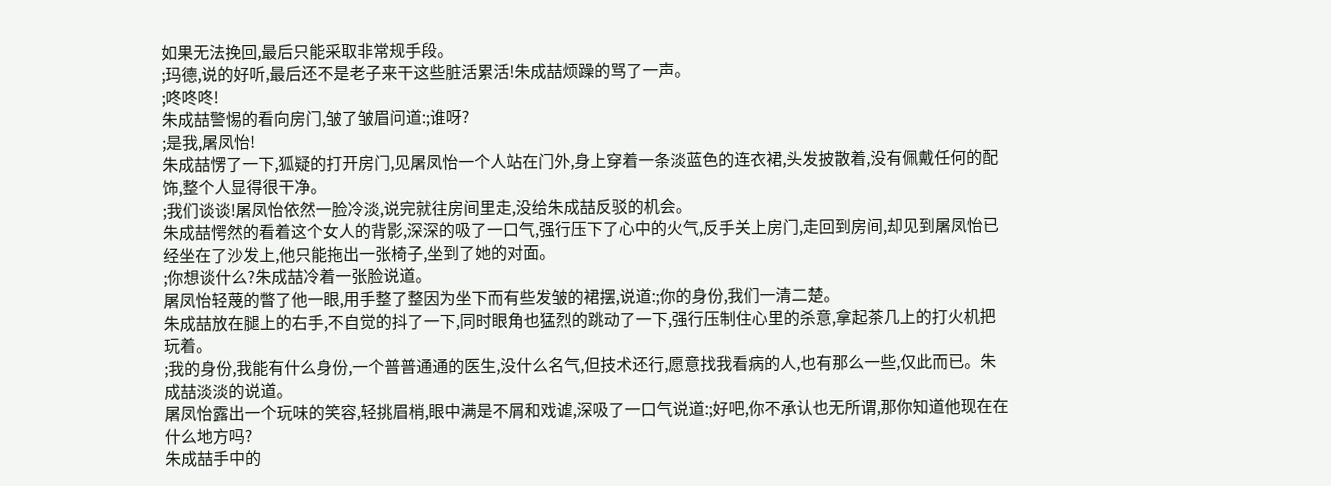如果无法挽回,最后只能采取非常规手段。
;玛德,说的好听,最后还不是老子来干这些脏活累活!朱成喆烦躁的骂了一声。
;咚咚咚!
朱成喆警惕的看向房门,皱了皱眉问道:;谁呀?
;是我,屠凤怡!
朱成喆愣了一下,狐疑的打开房门,见屠凤怡一个人站在门外,身上穿着一条淡蓝色的连衣裙,头发披散着,没有佩戴任何的配饰,整个人显得很干净。
;我们谈谈!屠凤怡依然一脸冷淡,说完就往房间里走,没给朱成喆反驳的机会。
朱成喆愕然的看着这个女人的背影,深深的吸了一口气,强行压下了心中的火气,反手关上房门,走回到房间,却见到屠凤怡已经坐在了沙发上,他只能拖出一张椅子,坐到了她的对面。
;你想谈什么?朱成喆冷着一张脸说道。
屠凤怡轻蔑的瞥了他一眼,用手整了整因为坐下而有些发皱的裙摆,说道:;你的身份,我们一清二楚。
朱成喆放在腿上的右手,不自觉的抖了一下,同时眼角也猛烈的跳动了一下,强行压制住心里的杀意,拿起茶几上的打火机把玩着。
;我的身份,我能有什么身份,一个普普通通的医生,没什么名气,但技术还行,愿意找我看病的人,也有那么一些,仅此而已。朱成喆淡淡的说道。
屠凤怡露出一个玩味的笑容,轻挑眉梢,眼中满是不屑和戏谑,深吸了一口气说道:;好吧,你不承认也无所谓,那你知道他现在在什么地方吗?
朱成喆手中的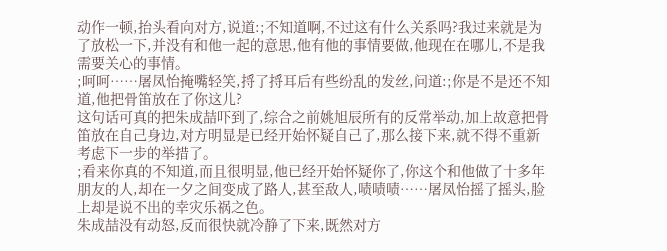动作一顿,抬头看向对方,说道:;不知道啊,不过这有什么关系吗?我过来就是为了放松一下,并没有和他一起的意思,他有他的事情要做,他现在在哪儿,不是我需要关心的事情。
;呵呵……屠凤怡掩嘴轻笑,捋了捋耳后有些纷乱的发丝,问道:;你是不是还不知道,他把骨笛放在了你这儿?
这句话可真的把朱成喆吓到了,综合之前姚旭辰所有的反常举动,加上故意把骨笛放在自己身边,对方明显是已经开始怀疑自己了,那么接下来,就不得不重新考虑下一步的举措了。
;看来你真的不知道,而且很明显,他已经开始怀疑你了,你这个和他做了十多年朋友的人,却在一夕之间变成了路人,甚至敌人,啧啧啧……屠凤怡摇了摇头,脸上却是说不出的幸灾乐祸之色。
朱成喆没有动怒,反而很快就冷静了下来,既然对方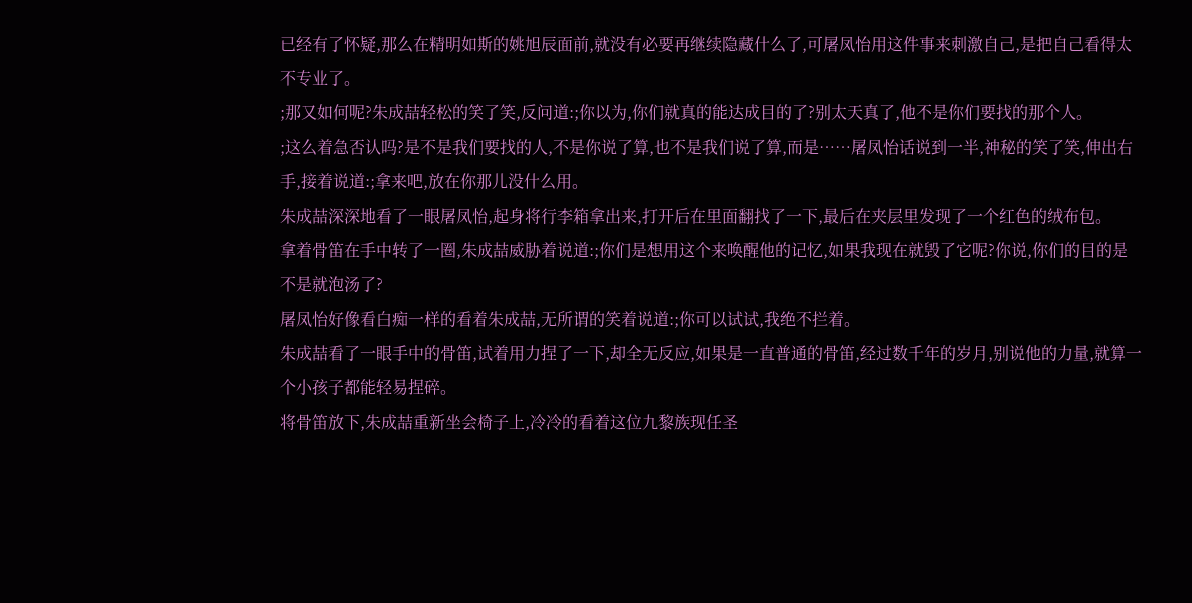已经有了怀疑,那么在精明如斯的姚旭辰面前,就没有必要再继续隐藏什么了,可屠凤怡用这件事来刺激自己,是把自己看得太不专业了。
;那又如何呢?朱成喆轻松的笑了笑,反问道:;你以为,你们就真的能达成目的了?别太天真了,他不是你们要找的那个人。
;这么着急否认吗?是不是我们要找的人,不是你说了算,也不是我们说了算,而是……屠凤怡话说到一半,神秘的笑了笑,伸出右手,接着说道:;拿来吧,放在你那儿没什么用。
朱成喆深深地看了一眼屠凤怡,起身将行李箱拿出来,打开后在里面翻找了一下,最后在夹层里发现了一个红色的绒布包。
拿着骨笛在手中转了一圈,朱成喆威胁着说道:;你们是想用这个来唤醒他的记忆,如果我现在就毁了它呢?你说,你们的目的是不是就泡汤了?
屠凤怡好像看白痴一样的看着朱成喆,无所谓的笑着说道:;你可以试试,我绝不拦着。
朱成喆看了一眼手中的骨笛,试着用力捏了一下,却全无反应,如果是一直普通的骨笛,经过数千年的岁月,别说他的力量,就算一个小孩子都能轻易捏碎。
将骨笛放下,朱成喆重新坐会椅子上,冷冷的看着这位九黎族现任圣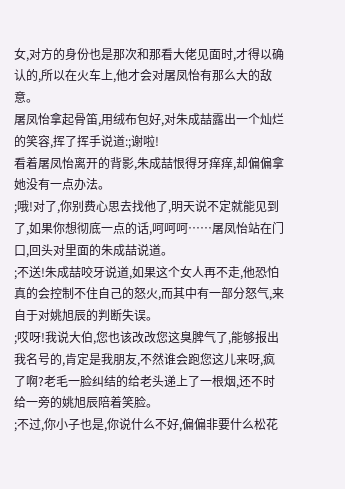女,对方的身份也是那次和那看大佬见面时,才得以确认的,所以在火车上,他才会对屠凤怡有那么大的敌意。
屠凤怡拿起骨笛,用绒布包好,对朱成喆露出一个灿烂的笑容,挥了挥手说道:;谢啦!
看着屠凤怡离开的背影,朱成喆恨得牙痒痒,却偏偏拿她没有一点办法。
;哦!对了,你别费心思去找他了,明天说不定就能见到了,如果你想彻底一点的话,呵呵呵……屠凤怡站在门口,回头对里面的朱成喆说道。
;不送!朱成喆咬牙说道,如果这个女人再不走,他恐怕真的会控制不住自己的怒火,而其中有一部分怒气,来自于对姚旭辰的判断失误。
;哎呀!我说大伯,您也该改改您这臭脾气了,能够报出我名号的,肯定是我朋友,不然谁会跑您这儿来呀,疯了啊?老毛一脸纠结的给老头递上了一根烟,还不时给一旁的姚旭辰陪着笑脸。
;不过,你小子也是,你说什么不好,偏偏非要什么松花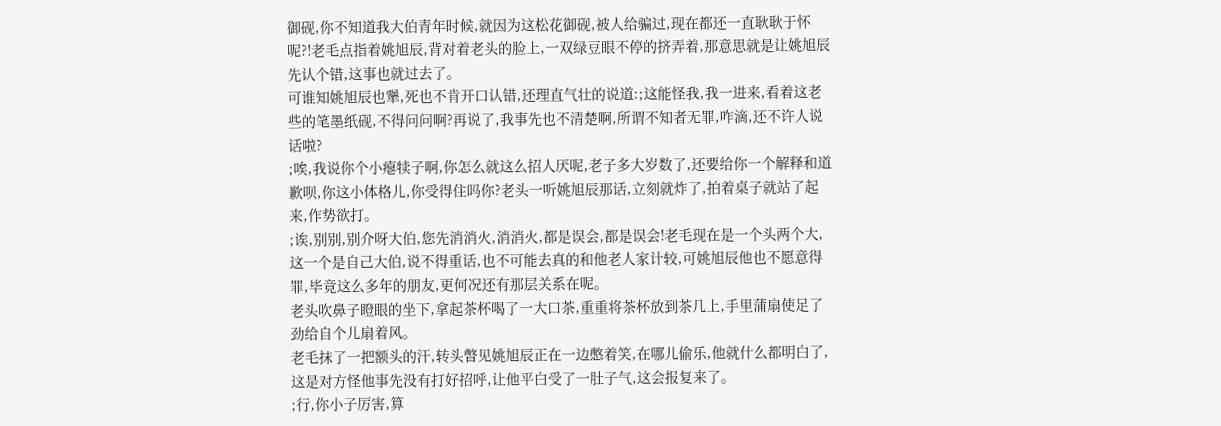御砚,你不知道我大伯青年时候,就因为这松花御砚,被人给骗过,现在都还一直耿耿于怀呢?!老毛点指着姚旭辰,背对着老头的脸上,一双绿豆眼不停的挤弄着,那意思就是让姚旭辰先认个错,这事也就过去了。
可谁知姚旭辰也犟,死也不肯开口认错,还理直气壮的说道:;这能怪我,我一进来,看着这老些的笔墨纸砚,不得问问啊?再说了,我事先也不清楚啊,所谓不知者无罪,咋滴,还不许人说话啦?
;唉,我说你个小瘪犊子啊,你怎么就这么招人厌呢,老子多大岁数了,还要给你一个解释和道歉呗,你这小体格儿,你受得住吗你?老头一听姚旭辰那话,立刻就炸了,拍着桌子就站了起来,作势欲打。
;诶,别别,别介呀大伯,您先消消火,消消火,都是误会,都是误会!老毛现在是一个头两个大,这一个是自己大伯,说不得重话,也不可能去真的和他老人家计较,可姚旭辰他也不愿意得罪,毕竟这么多年的朋友,更何况还有那层关系在呢。
老头吹鼻子瞪眼的坐下,拿起茶杯喝了一大口茶,重重将茶杯放到茶几上,手里蒲扇使足了劲给自个儿扇着风。
老毛抹了一把额头的汗,转头瞥见姚旭辰正在一边憋着笑,在哪儿偷乐,他就什么都明白了,这是对方怪他事先没有打好招呼,让他平白受了一肚子气,这会报复来了。
;行,你小子厉害,算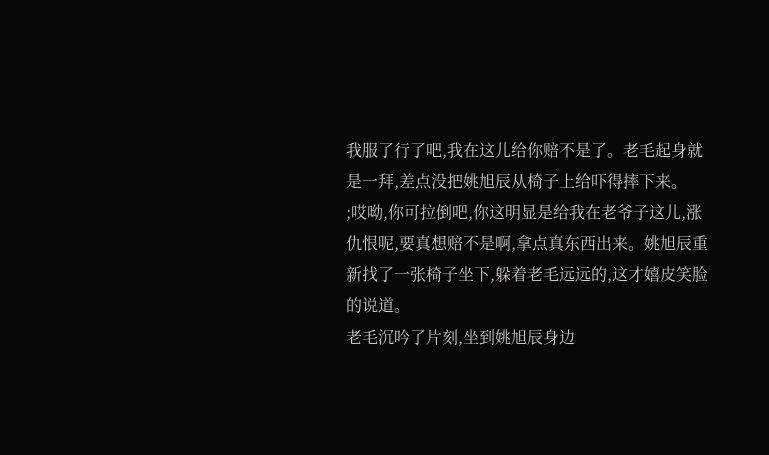我服了行了吧,我在这儿给你赔不是了。老毛起身就是一拜,差点没把姚旭辰从椅子上给吓得摔下来。
;哎呦,你可拉倒吧,你这明显是给我在老爷子这儿,涨仇恨呢,要真想赔不是啊,拿点真东西出来。姚旭辰重新找了一张椅子坐下,躲着老毛远远的,这才嬉皮笑脸的说道。
老毛沉吟了片刻,坐到姚旭辰身边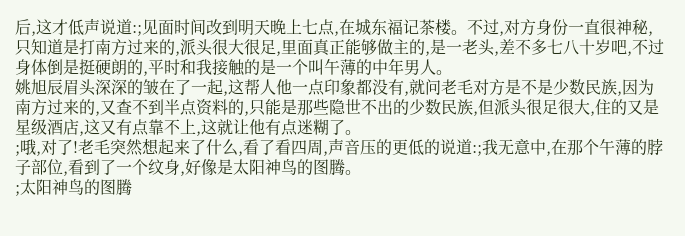后,这才低声说道:;见面时间改到明天晚上七点,在城东福记茶楼。不过,对方身份一直很神秘,只知道是打南方过来的,派头很大很足,里面真正能够做主的,是一老头,差不多七八十岁吧,不过身体倒是挺硬朗的,平时和我接触的是一个叫午薄的中年男人。
姚旭辰眉头深深的皱在了一起,这帮人他一点印象都没有,就问老毛对方是不是少数民族,因为南方过来的,又查不到半点资料的,只能是那些隐世不出的少数民族,但派头很足很大,住的又是星级酒店,这又有点靠不上,这就让他有点迷糊了。
;哦,对了!老毛突然想起来了什么,看了看四周,声音压的更低的说道:;我无意中,在那个午薄的脖子部位,看到了一个纹身,好像是太阳神鸟的图腾。
;太阳神鸟的图腾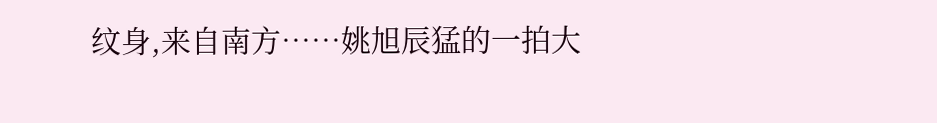纹身,来自南方……姚旭辰猛的一拍大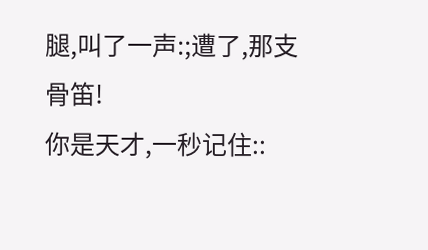腿,叫了一声:;遭了,那支骨笛!
你是天才,一秒记住::